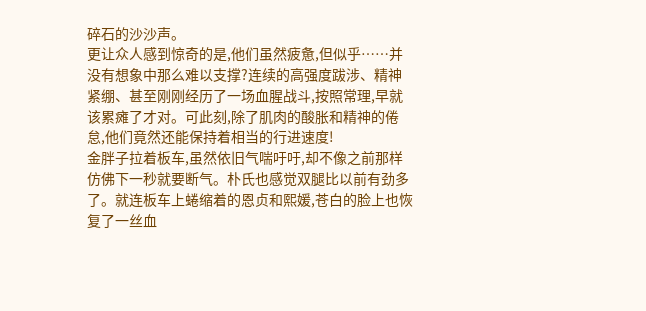碎石的沙沙声。
更让众人感到惊奇的是,他们虽然疲惫,但似乎……并没有想象中那么难以支撑?连续的高强度跋涉、精神紧绷、甚至刚刚经历了一场血腥战斗,按照常理,早就该累瘫了才对。可此刻,除了肌肉的酸胀和精神的倦怠,他们竟然还能保持着相当的行进速度!
金胖子拉着板车,虽然依旧气喘吁吁,却不像之前那样仿佛下一秒就要断气。朴氏也感觉双腿比以前有劲多了。就连板车上蜷缩着的恩贞和熙媛,苍白的脸上也恢复了一丝血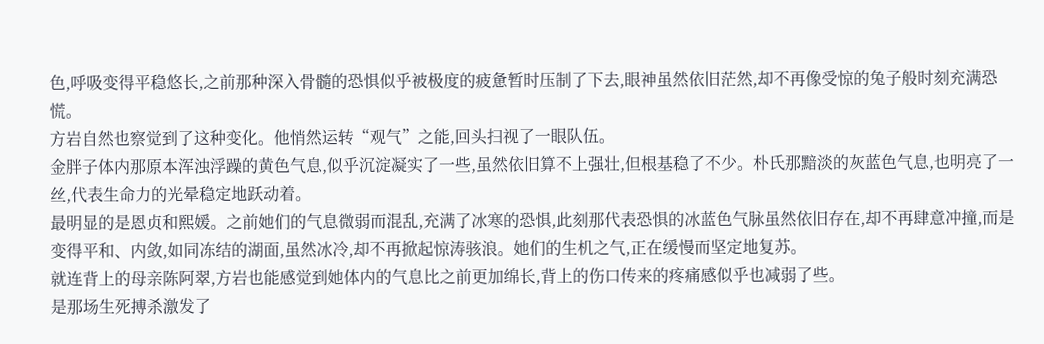色,呼吸变得平稳悠长,之前那种深入骨髓的恐惧似乎被极度的疲惫暂时压制了下去,眼神虽然依旧茫然,却不再像受惊的兔子般时刻充满恐慌。
方岩自然也察觉到了这种变化。他悄然运转“观气”之能,回头扫视了一眼队伍。
金胖子体内那原本浑浊浮躁的黄色气息,似乎沉淀凝实了一些,虽然依旧算不上强壮,但根基稳了不少。朴氏那黯淡的灰蓝色气息,也明亮了一丝,代表生命力的光晕稳定地跃动着。
最明显的是恩贞和熙媛。之前她们的气息微弱而混乱,充满了冰寒的恐惧,此刻那代表恐惧的冰蓝色气脉虽然依旧存在,却不再肆意冲撞,而是变得平和、内敛,如同冻结的湖面,虽然冰冷,却不再掀起惊涛骇浪。她们的生机之气,正在缓慢而坚定地复苏。
就连背上的母亲陈阿翠,方岩也能感觉到她体内的气息比之前更加绵长,背上的伤口传来的疼痛感似乎也减弱了些。
是那场生死搏杀激发了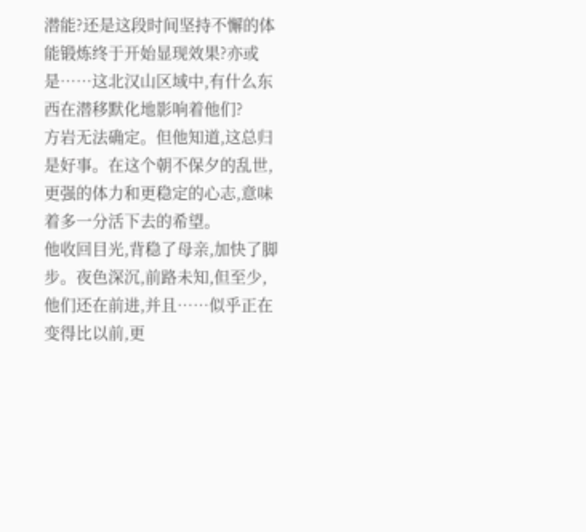潜能?还是这段时间坚持不懈的体能锻炼终于开始显现效果?亦或是……这北汉山区域中,有什么东西在潜移默化地影响着他们?
方岩无法确定。但他知道,这总归是好事。在这个朝不保夕的乱世,更强的体力和更稳定的心志,意味着多一分活下去的希望。
他收回目光,背稳了母亲,加快了脚步。夜色深沉,前路未知,但至少,他们还在前进,并且……似乎正在变得比以前,更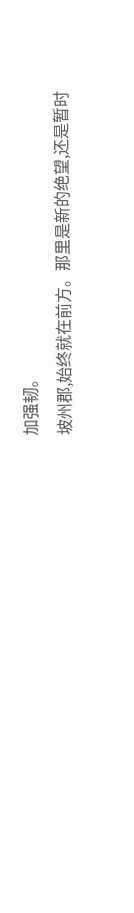加强韧。
坡州郡,始终就在前方。那里是新的绝望,还是暂时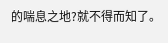的喘息之地?就不得而知了。